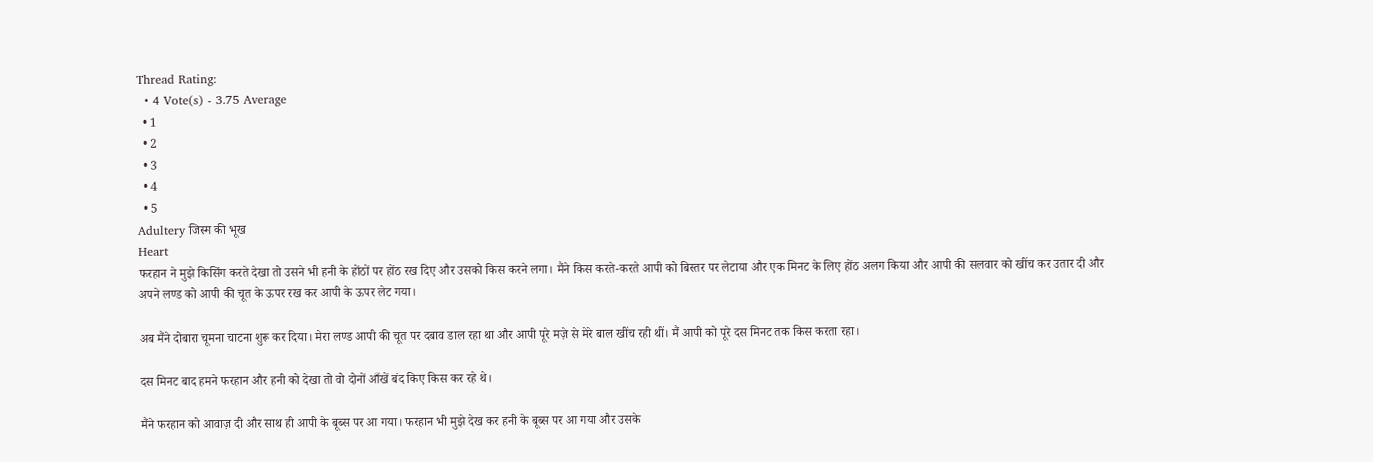Thread Rating:
  • 4 Vote(s) - 3.75 Average
  • 1
  • 2
  • 3
  • 4
  • 5
Adultery जिस्म की भूख
Heart
फरहान ने मुझे किसिंग करते देखा तो उसने भी हनी के होंठों पर होंठ रख दिए और उसको किस करने लगा। मैंने किस करते-करते आपी को बिस्तर पर लेटाया और एक मिनट के लिए होंठ अलग किया और आपी की सलवार को खींच कर उतार दी और अपने लण्ड को आपी की चूत के ऊपर रख कर आपी के ऊपर लेट गया।

अब मैंने दोबारा चूमना चाटना शुरू कर दिया। मेरा लण्ड आपी की चूत पर दबाव डाल रहा था और आपी पूरे मज़े से मेरे बाल खींच रही थीं। मैं आपी को पूरे दस मिनट तक किस करता रहा।

दस मिनट बाद हमने फरहान और हनी को देखा तो वो दोनों आँखें बंद किए किस कर रहे थे।

मैंने फरहान को आवाज़ दी और साथ ही आपी के बूब्स पर आ गया। फरहान भी मुझे देख कर हनी के बूब्स पर आ गया और उसके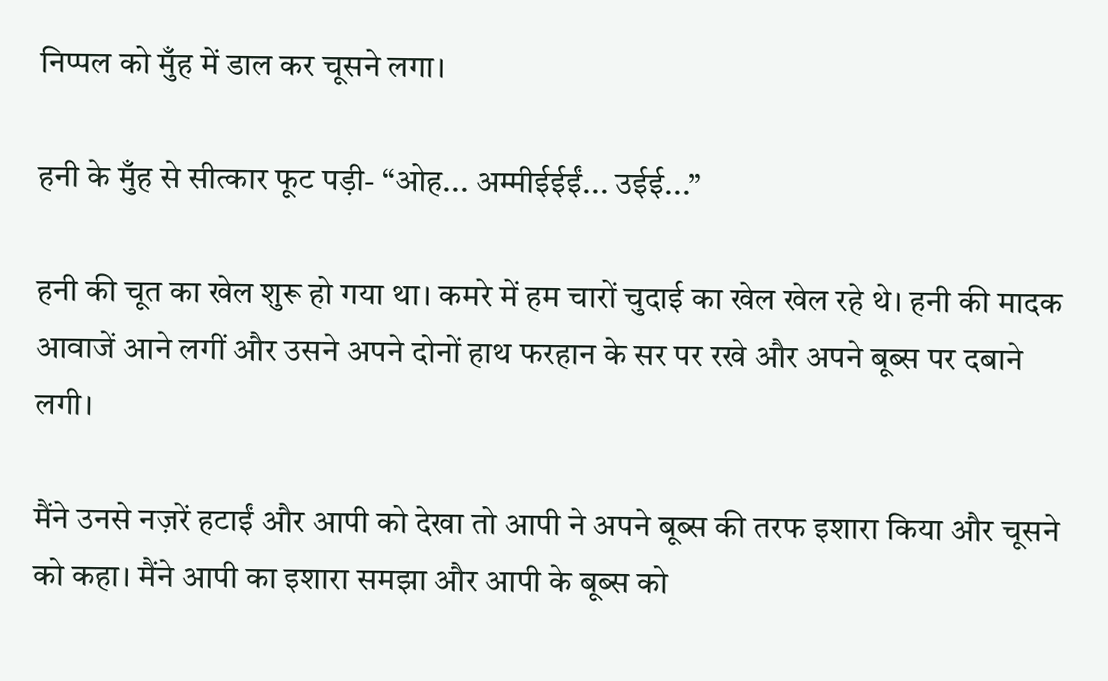निप्पल को मुँह में डाल कर चूसने लगा।

हनी के मुँह से सीत्कार फूट पड़ी- “ओह... अम्मीईईईं... उईई...”

हनी की चूत का खेल शुरू हो गया था। कमरे में हम चारों चुदाई का खेल खेल रहे थे। हनी की मादक आवाजें आने लगीं और उसने अपने दोनों हाथ फरहान के सर पर रखे और अपने बूब्स पर दबाने लगी।

मैंने उनसे नज़रें हटाईं और आपी को देखा तो आपी ने अपने बूब्स की तरफ इशारा किया और चूसने को कहा। मैंने आपी का इशारा समझा और आपी के बूब्स को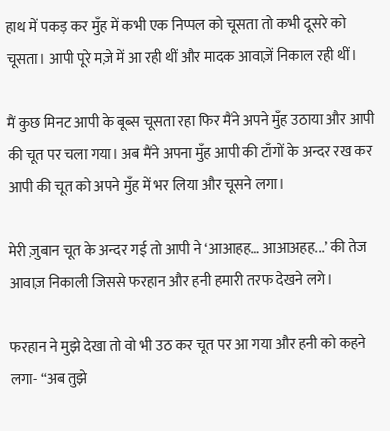हाथ में पकड़ कर मुँह में कभी एक निप्पल को चूसता तो कभी दूसरे को चूसता। आपी पूरे मज़े में आ रही थीं और मादक आवाज़ें निकाल रही थीं।

मैं कुछ मिनट आपी के बूब्स चूसता रहा फिर मैंने अपने मुँह उठाया और आपी की चूत पर चला गया। अब मैंने अपना मुँह आपी की टाँगों के अन्दर रख कर आपी की चूत को अपने मुँह में भर लिया और चूसने लगा।

मेरी ज़ुबान चूत के अन्दर गई तो आपी ने ‘आआहह… आआअहह...’ की तेज आवाज़ निकाली जिससे फरहान और हनी हमारी तरफ देखने लगे।

फरहान ने मुझे देखा तो वो भी उठ कर चूत पर आ गया और हनी को कहने लगा- “अब तुझे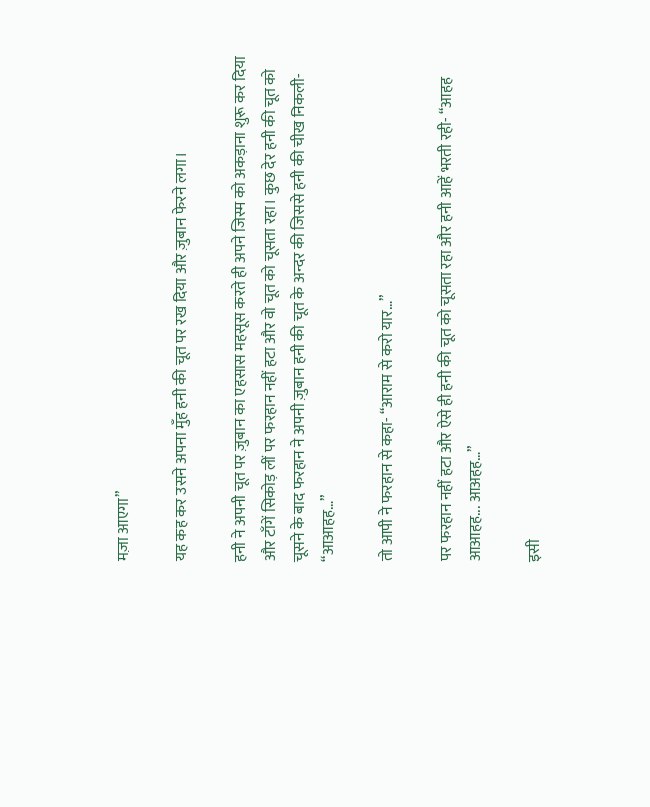मज़ा आएगा”

यह कह कर उसने अपना मुँह हनी की चूत पर रख दिया और ज़ुबान फेरने लगा।

हनी ने अपनी चूत पर ज़ुबान का एहसास महसूस करते ही अपने जिस्म को अकड़ाना शुरू कर दिया और टाँगें सिकोड़ लीं पर फरहान नहीं हटा और वो चूत को चूसता रहा। कुछ देर हनी की चूत को चूसने के बाद फरहान ने अपनी ज़ुबान हनी की चूत के अन्दर की जिससे हनी की चीख निकली- “आआहह…”

तो आपी ने फरहान से कहा- “आराम से करो यार…”

पर फरहान नहीं हटा और ऐसे ही हनी की चूत को चूसता रहा और हनी आहें भरती रही- “आहह आआहह... आअहह…”

इसी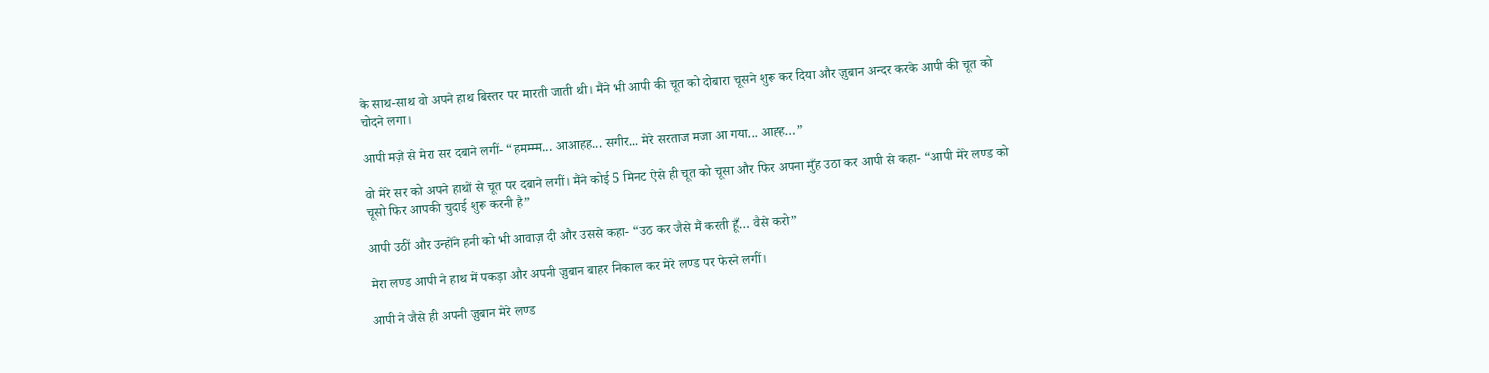के साथ-साथ वो अपने हाथ बिस्तर पर मारती जाती थी। मैंने भी आपी की चूत को दोबारा चूसने शुरू कर दिया और ज़ुबान अन्दर करके आपी की चूत को चोदने लगा।

आपी मज़े से मेरा सर दबाने लगीं- “हमम्म्म... आआहह... सगीर... मेरे सरताज मजा आ गया... आह्ह…”

वो मेरे सर को अपने हाथों से चूत पर दबाने लगीं। मैंने कोई 5 मिनट ऐसे ही चूत को चूसा और फिर अपना मुँह उठा कर आपी से कहा- “आपी मेरे लण्ड को चूसो फिर आपकी चुदाई शुरू करनी है”

आपी उठीं और उन्होंने हनी को भी आवाज़ दी और उससे कहा- “उठ कर जैसे मैं करती हूँ… वैसे करो”

मेरा लण्ड आपी ने हाथ में पकड़ा और अपनी ज़ुबान बाहर निकाल कर मेरे लण्ड पर फेरने लगीं।

आपी ने जैसे ही अपनी ज़ुबान मेरे लण्ड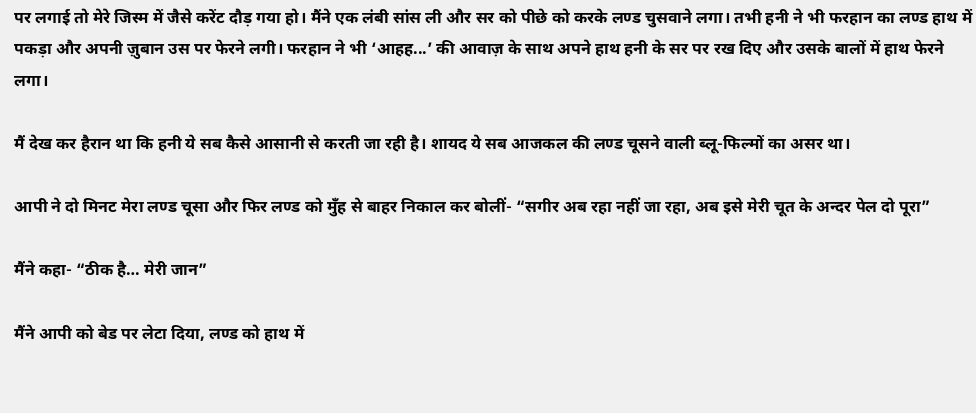पर लगाई तो मेरे जिस्म में जैसे करेंट दौड़ गया हो। मैंने एक लंबी सांस ली और सर को पीछे को करके लण्ड चुसवाने लगा। तभी हनी ने भी फरहान का लण्ड हाथ में पकड़ा और अपनी ज़ुबान उस पर फेरने लगी। फरहान ने भी ‘आहह...’ की आवाज़ के साथ अपने हाथ हनी के सर पर रख दिए और उसके बालों में हाथ फेरने लगा।

मैं देख कर हैरान था कि हनी ये सब कैसे आसानी से करती जा रही है। शायद ये सब आजकल की लण्ड चूसने वाली ब्लू-फिल्मों का असर था।

आपी ने दो मिनट मेरा लण्ड चूसा और फिर लण्ड को मुँह से बाहर निकाल कर बोलीं- “सगीर अब रहा नहीं जा रहा, अब इसे मेरी चूत के अन्दर पेल दो पूरा”

मैंने कहा- “ठीक है… मेरी जान”

मैंने आपी को बेड पर लेटा दिया, लण्ड को हाथ में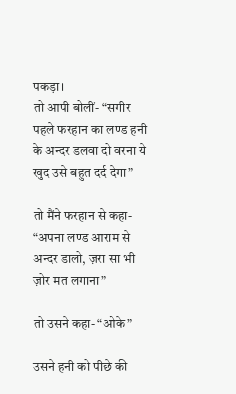पकड़ा।
तो आपी बोलीं- “सगीर पहले फरहान का लण्ड हनी के अन्दर डलवा दो वरना ये खुद उसे बहुत दर्द देगा”

तो मैंने फरहान से कहा- “अपना लण्ड आराम से अन्दर डालो, ज़रा सा भी ज़ोर मत लगाना”

तो उसने कहा- “ओके”

उसने हनी को पीछे की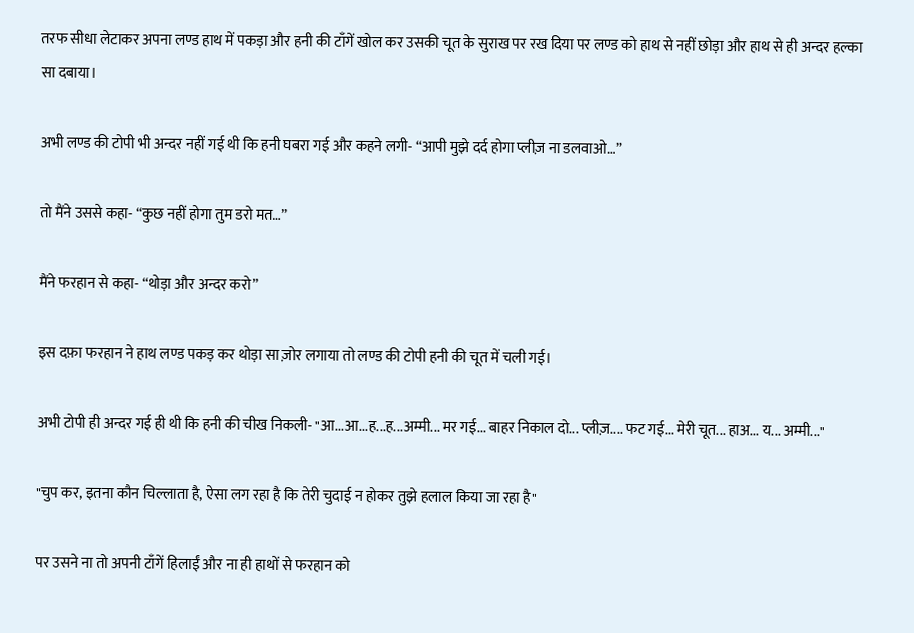तरफ सीधा लेटाकर अपना लण्ड हाथ में पकड़ा और हनी की टाँगें खोल कर उसकी चूत के सुराख पर रख दिया पर लण्ड को हाथ से नहीं छोड़ा और हाथ से ही अन्दर हल्का सा दबाया।

अभी लण्ड की टोपी भी अन्दर नहीं गई थी कि हनी घबरा गई और कहने लगी- “आपी मुझे दर्द होगा प्लीज़ ना डलवाओ…”

तो मैंने उससे कहा- “कुछ नहीं होगा तुम डरो मत…”

मैंने फरहान से कहा- “थोड़ा और अन्दर करो”

इस दफ़ा फरहान ने हाथ लण्ड पकड़ कर थोड़ा सा ज़ोर लगाया तो लण्ड की टोपी हनी की चूत में चली गई।

अभी टोपी ही अन्दर गई ही थी कि हनी की चीख निकली- "आ...आ...ह...ह...अम्मी... मर गई... बाहर निकाल दो... प्लीज़.... फट गई... मेरी चूत... हाअ... य... अम्मी..."

"चुप कर, इतना कौन चिल्लाता है, ऐसा लग रहा है कि तेरी चुदाई न होकर तुझे हलाल किया जा रहा है"

पर उसने ना तो अपनी टाँगें हिलाईं और ना ही हाथों से फरहान को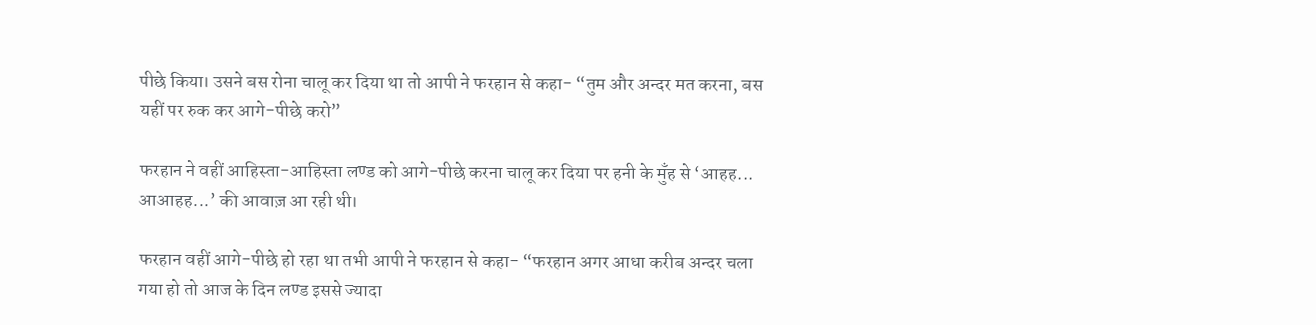पीछे किया। उसने बस रोना चालू कर दिया था तो आपी ने फरहान से कहा- “तुम और अन्दर मत करना, बस यहीं पर रुक कर आगे-पीछे करो”

फरहान ने वहीं आहिस्ता-आहिस्ता लण्ड को आगे-पीछे करना चालू कर दिया पर हनी के मुँह से ‘आहह... आआहह...’ की आवाज़ आ रही थी।

फरहान वहीं आगे-पीछे हो रहा था तभी आपी ने फरहान से कहा- “फरहान अगर आधा करीब अन्दर चला गया हो तो आज के दिन लण्ड इससे ज्यादा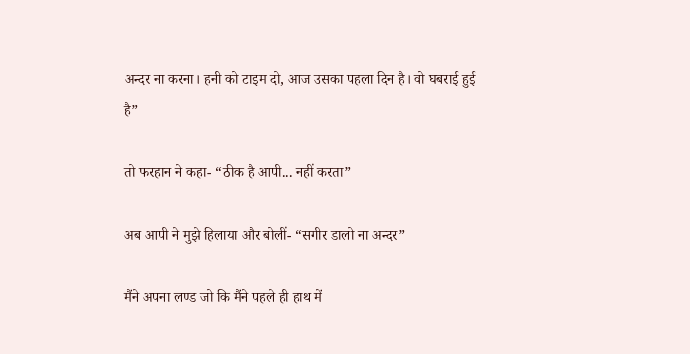अन्दर ना करना। हनी को टाइम दो, आज उसका पहला दिन है। वो घबराई हुई है”

तो फरहान ने कहा- “ठीक है आपी... नहीं करता”

अब आपी ने मुझे हिलाया और बोलीं- “सगीर डालो ना अन्दर”

मैंने अपना लण्ड जो कि मैंने पहले ही हाथ में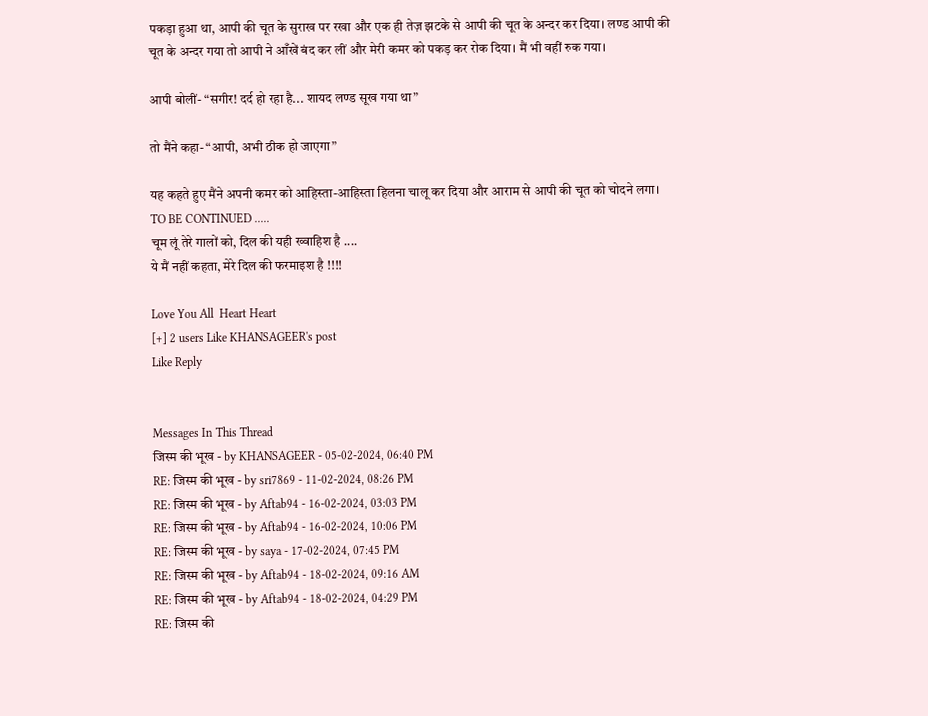पकड़ा हुआ था, आपी की चूत के सुराख पर रखा और एक ही तेज़ झटके से आपी की चूत के अन्दर कर दिया। लण्ड आपी की चूत के अन्दर गया तो आपी ने आँखें बंद कर लीं और मेरी कमर को पकड़ कर रोक दिया। मैं भी वहीं रुक गया।

आपी बोलीं- “सगीर! दर्द हो रहा है... शायद लण्ड सूख गया था”

तो मैंने कहा- “आपी, अभी ठीक हो जाएगा”

यह कहते हुए मैंने अपनी कमर को आहिस्ता-आहिस्ता हिलना चालू कर दिया और आराम से आपी की चूत को चोदने लगा।
TO BE CONTINUED .....
चूम लूं तेरे गालों को, दिल की यही ख्वाहिश है ....
ये मैं नहीं कहता, मेरे दिल की फरमाइश है !!!!

Love You All  Heart Heart
[+] 2 users Like KHANSAGEER's post
Like Reply


Messages In This Thread
जिस्म की भूख - by KHANSAGEER - 05-02-2024, 06:40 PM
RE: जिस्म की भूख - by sri7869 - 11-02-2024, 08:26 PM
RE: जिस्म की भूख - by Aftab94 - 16-02-2024, 03:03 PM
RE: जिस्म की भूख - by Aftab94 - 16-02-2024, 10:06 PM
RE: जिस्म की भूख - by saya - 17-02-2024, 07:45 PM
RE: जिस्म की भूख - by Aftab94 - 18-02-2024, 09:16 AM
RE: जिस्म की भूख - by Aftab94 - 18-02-2024, 04:29 PM
RE: जिस्म की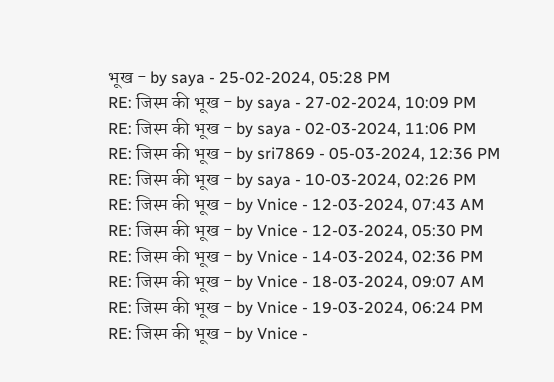भूख - by saya - 25-02-2024, 05:28 PM
RE: जिस्म की भूख - by saya - 27-02-2024, 10:09 PM
RE: जिस्म की भूख - by saya - 02-03-2024, 11:06 PM
RE: जिस्म की भूख - by sri7869 - 05-03-2024, 12:36 PM
RE: जिस्म की भूख - by saya - 10-03-2024, 02:26 PM
RE: जिस्म की भूख - by Vnice - 12-03-2024, 07:43 AM
RE: जिस्म की भूख - by Vnice - 12-03-2024, 05:30 PM
RE: जिस्म की भूख - by Vnice - 14-03-2024, 02:36 PM
RE: जिस्म की भूख - by Vnice - 18-03-2024, 09:07 AM
RE: जिस्म की भूख - by Vnice - 19-03-2024, 06:24 PM
RE: जिस्म की भूख - by Vnice -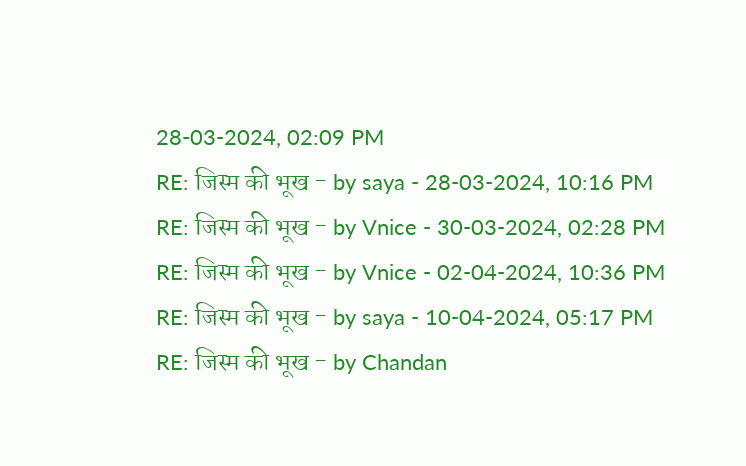28-03-2024, 02:09 PM
RE: जिस्म की भूख - by saya - 28-03-2024, 10:16 PM
RE: जिस्म की भूख - by Vnice - 30-03-2024, 02:28 PM
RE: जिस्म की भूख - by Vnice - 02-04-2024, 10:36 PM
RE: जिस्म की भूख - by saya - 10-04-2024, 05:17 PM
RE: जिस्म की भूख - by Chandan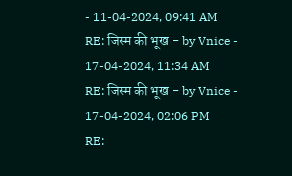- 11-04-2024, 09:41 AM
RE: जिस्म की भूख - by Vnice - 17-04-2024, 11:34 AM
RE: जिस्म की भूख - by Vnice - 17-04-2024, 02:06 PM
RE: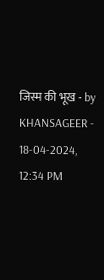जिस्म की भूख - by KHANSAGEER - 18-04-2024, 12:34 PM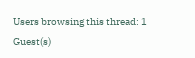Users browsing this thread: 1 Guest(s)